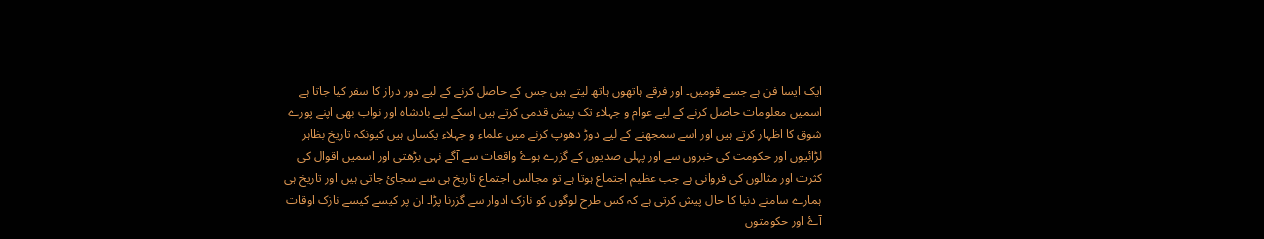ایک ایسا فن ہے جسے قومیں۔ اور فرقے ہاتھوں ہاتھ لیتے ہیں جس کے حاصل کرنے کے لیے دور دراز کا سفر کیا جاتا ہے اسمیں معلومات حاصل کرنے کے لیے عوام و جہلاء تک پیش قدمی کرتے ہیں اسکے لیے بادشاہ اور نواب بھی اپنے پورے شوق کا اظہار کرتے ہیں اور اسے سمجھنے کے لیے دوڑ دھوپ کرنے میں علماء و جہلاء یکساں ہیں کیونکہ تاریخ بظاہر لڑائیوں اور حکومت کی خبروں سے اور پہلی صدیوں کے گزرے ہوۓ واقعات سے آگے نہی بڑھتی اور اسمیں اقوال کی کثرت اور مثالوں کی فروانی ہے جب عظیم اجتماع ہوتا ہے تو مجالس اجتماع تاریخ ہی سے سجائ جاتی ہیں اور تاریخ ہی ہمارے سامنے دنیا کا حال پیش کرتی ہے کہ کس طرح لوگوں کو نازک ادوار سے گزرنا پڑا۔ ان پر کیسے کیسے نازک اوقات آۓ اور حکومتوں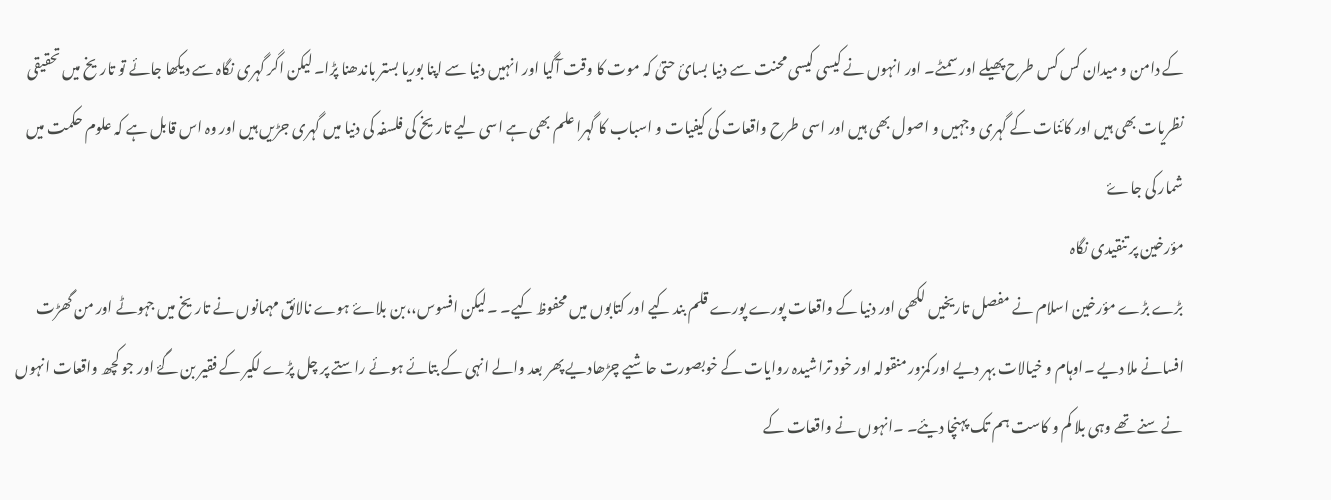کے دامن و میدان کس کس طرح پھیلے اور سمٹے۔ اور انہوں نے کیسی کیسی محنت سے دنیا بسائ حتیٰ کہ موت کا وقت آگیا اور انہیں دنیا سے اپنا بوریا بستر باندھنا پڑا۔ لیکن اگر گہری نگاہ سے دیکھا جائے تو تاریخ میں تحقیقی نظریات بھی ہیں اور کائنات کے گہری وجہیں و اصول بھی ہیں اور اسی طرح واقعات کی کیفیات و اسباب کا گہرا علم بھی ہے اسی لیے تاریخ کی فلسفہ کی دنیا میں گہری جڑیں ہیں اور وہ اس قابل ہے کہ علوم حکمت میں شمار کی جاۓ
مؤرخین پر تنقیدی نگاہ
بڑے بڑے مؤرخین اسلام نے مفصل تاریخیں لکھی اور دنیا کے واقعات پورے پورے قلم بند کیے اور کتابوں میں محفوظ کیے۔ ۔لیکن افسوس،،بن بلاۓ ہوے نالائق مہمانوں نے تاریخ میں جہوٹے اور من گھڑت افسانے ملا دیے ۔اوہام و خیالات بہر دیے اور کمزور منقولہ اور خود تراشیدہ روایات کے خوبصورت حاشیے چڑھادیے پھر بعد والے انہی کے بتائے ہوئے راستے پر چل پڑے لکیر کے فقیر بن گۓ اور جو کچھ واقعات انہوں نے سنے تھے وہی بلا کم و کاست ہم تک پہنچا دیئے۔ ۔انہوں نے واقعات کے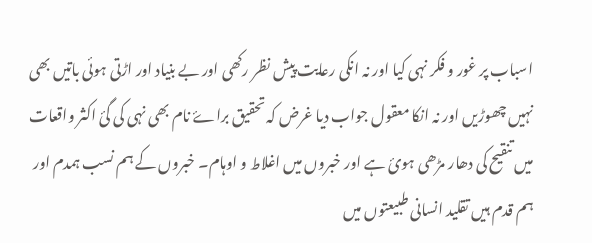اسباب پر غور و فکر نہی کیا اور نہ انکی رعایت پیش نظر رکھی اور بے بنیاد اور اڑتی ہوئی باتیں بھی نہیں چھوڑیں اور نہ انکا معقول جواب دیا غرض کہ تحقیق براۓ نام بھی نہی کی گئ اکثر واقعات میں تنقیح کی دھار مڑھی ہوئ ہے اور خبروں میں اغلاط و اوہام۔ خبروں کے ہم نسب ہمدم اور ہم قدم ہیں تقلید انسانی طبیعتوں میں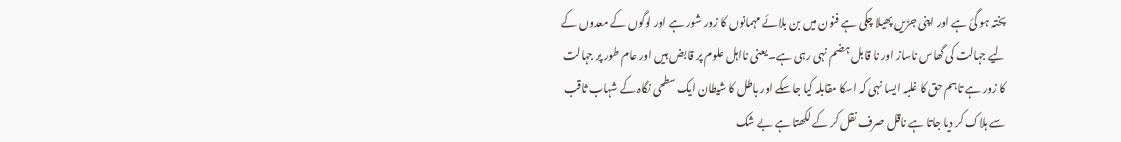پختہ ہو گئ ہے اور اپنی جڑیں پھیلا چکی ہے فنون میں بن بلائے مہمانوں کا زور شور ہے اور لوگوں کے معدوں کے لیے جہالت کی گھاس ناساز اور نا قابل ہضم نہی رہی ہے۔ یعنی نااہل علوم پر قابض ہیں اور عام طور پر جہالت کا زور ہے تاہم حق کا غلبہ ایسا نہی کہ اسکا مقابلہ کیا جاسکے اور باطل کا شیطان ایک سطحی نگاہ کے شہاب ثاقب سے ہلاک کر دیا جاتا ہے ناقل صرف نقل کر کے لکھتا ہے بے شک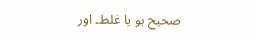صحیح ہو یا غلط۔ اور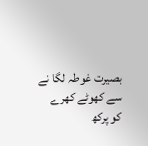بصیرت غوطہ لگا نے سے کھوٹے کھرے کو پرکھ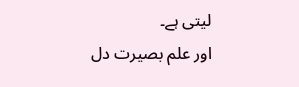لیتی ہے۔
اور علم بصیرت دل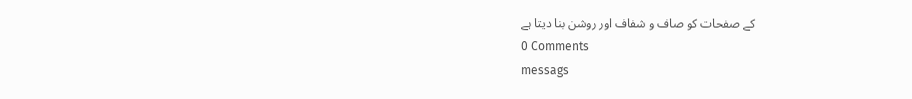کے صفحات کو صاف و شفاف اور روشن بنا دیتا ہے
0 Comments
messags